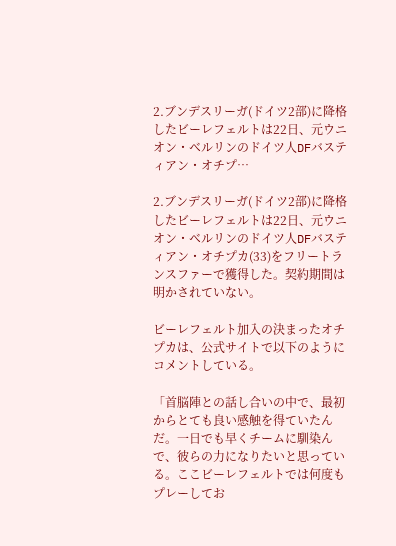2.ブンデスリーガ(ドイツ2部)に降格したビーレフェルトは22日、元ウニオン・ベルリンのドイツ人DFバスティアン・オチプ…

2.ブンデスリーガ(ドイツ2部)に降格したビーレフェルトは22日、元ウニオン・ベルリンのドイツ人DFバスティアン・オチプカ(33)をフリートランスファーで獲得した。契約期間は明かされていない。

ビーレフェルト加入の決まったオチプカは、公式サイトで以下のようにコメントしている。

「首脳陣との話し合いの中で、最初からとても良い感触を得ていたんだ。一日でも早くチームに馴染んで、彼らの力になりたいと思っている。ここビーレフェルトでは何度もプレーしてお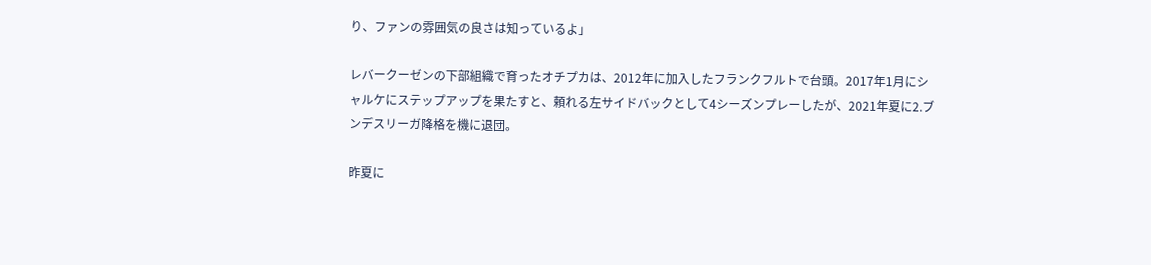り、ファンの雰囲気の良さは知っているよ」

レバークーゼンの下部組織で育ったオチプカは、2012年に加入したフランクフルトで台頭。2017年1月にシャルケにステップアップを果たすと、頼れる左サイドバックとして4シーズンプレーしたが、2021年夏に2.ブンデスリーガ降格を機に退団。

昨夏に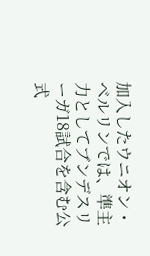加入したウニオン・ベルリンでは、準主力としてブンデスリーガ18試合を含む公式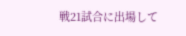戦21試合に出場して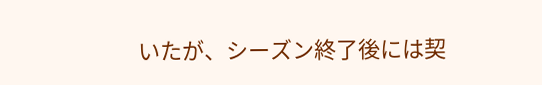いたが、シーズン終了後には契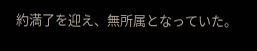約満了を迎え、無所属となっていた。